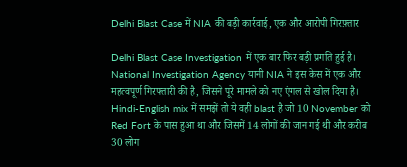Delhi Blast Case में NIA की बड़ी कार्रवाई, एक और आरोपी गिरफ़्तार

Delhi Blast Case Investigation में एक बार फिर बड़ी प्रगति हुई है। National Investigation Agency यानी NIA ने इस केस में एक और महत्वपूर्ण गिरफ्तारी की है, जिसने पूरे मामले को नए एंगल से खोल दिया है। Hindi-English mix में समझें तो ये वही blast है जो 10 November को Red Fort के पास हुआ था और जिसमें 14 लोगों की जान गई थी और करीब 30 लोग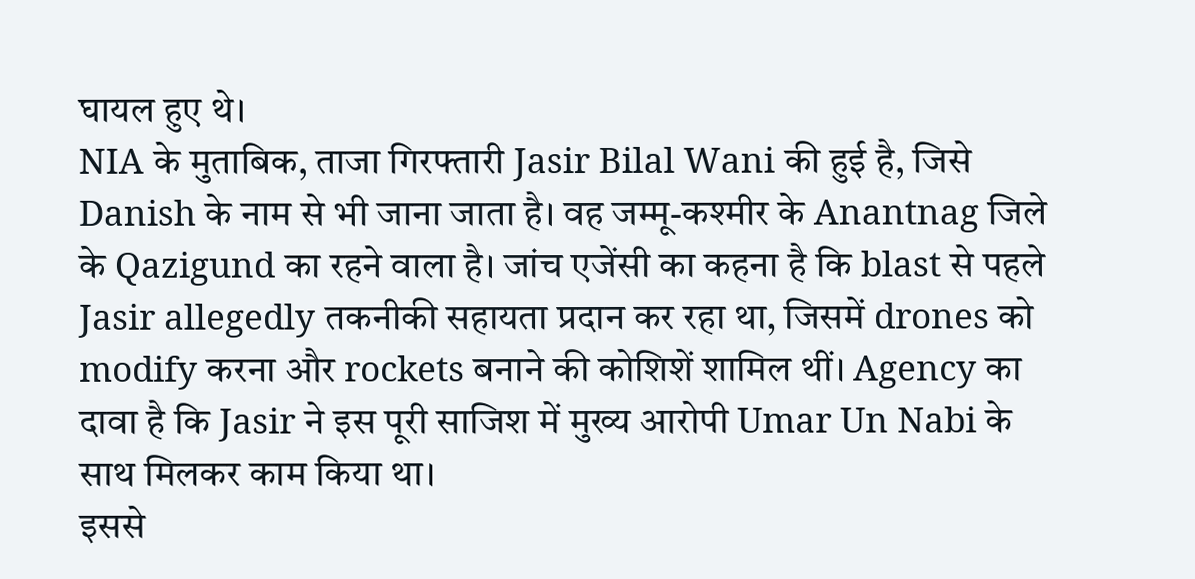घायल हुए थे।
NIA के मुताबिक, ताजा गिरफ्तारी Jasir Bilal Wani की हुई है, जिसे Danish के नाम से भी जाना जाता है। वह जम्मू-कश्मीर के Anantnag जिले के Qazigund का रहने वाला है। जांच एजेंसी का कहना है कि blast से पहले Jasir allegedly तकनीकी सहायता प्रदान कर रहा था, जिसमें drones को modify करना और rockets बनाने की कोशिशें शामिल थीं। Agency का दावा है कि Jasir ने इस पूरी साजिश में मुख्य आरोपी Umar Un Nabi के साथ मिलकर काम किया था।
इससे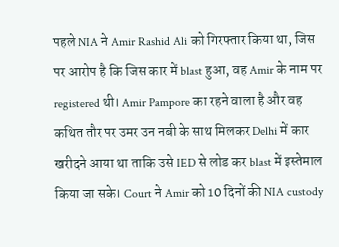पहले NIA ने Amir Rashid Ali को गिरफ्तार किया था, जिस पर आरोप है कि जिस कार में blast हुआ, वह Amir के नाम पर registered थी। Amir Pampore का रहने वाला है और वह कथित तौर पर उमर उन नबी के साथ मिलकर Delhi में कार खरीदने आया था ताकि उसे IED से लोड कर blast में इस्तेमाल किया जा सके। Court ने Amir को 10 दिनों की NIA custody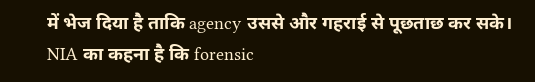में भेज दिया है ताकि agency उससे और गहराई से पूछताछ कर सके।
NIA का कहना है कि forensic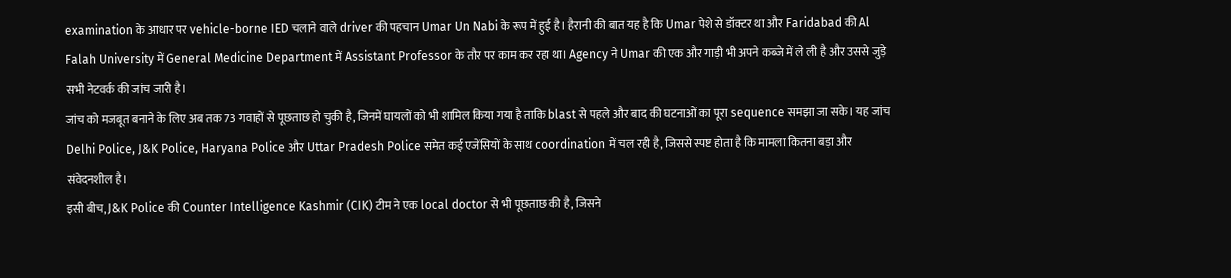examination के आधार पर vehicle-borne IED चलाने वाले driver की पहचान Umar Un Nabi के रूप में हुई है। हैरानी की बात यह है कि Umar पेशे से डॉक्टर था और Faridabad की Al Falah University में General Medicine Department में Assistant Professor के तौर पर काम कर रहा था। Agency ने Umar की एक और गाड़ी भी अपने कब्जे में ले ली है और उससे जुड़े सभी नेटवर्क की जांच जारी है।
जांच को मजबूत बनाने के लिए अब तक 73 गवाहों से पूछताछ हो चुकी है, जिनमें घायलों को भी शामिल किया गया है ताकि blast से पहले और बाद की घटनाओं का पूरा sequence समझा जा सके। यह जांच Delhi Police, J&K Police, Haryana Police और Uttar Pradesh Police समेत कई एजेंसियों के साथ coordination में चल रही है, जिससे स्पष्ट होता है कि मामला कितना बड़ा और संवेदनशील है।
इसी बीच, J&K Police की Counter Intelligence Kashmir (CIK) टीम ने एक local doctor से भी पूछताछ की है, जिसने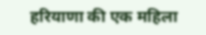हरियाणा की एक महिला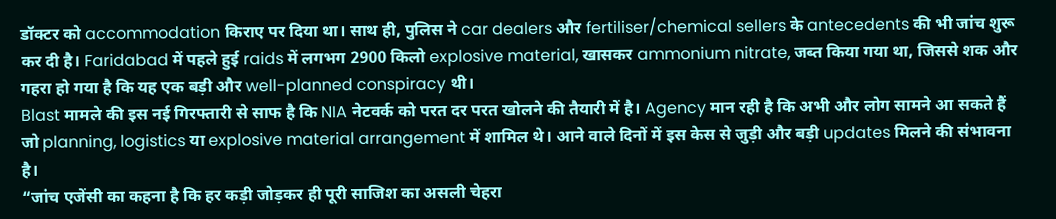डॉक्टर को accommodation किराए पर दिया था। साथ ही, पुलिस ने car dealers और fertiliser/chemical sellers के antecedents की भी जांच शुरू कर दी है। Faridabad में पहले हुई raids में लगभग 2900 किलो explosive material, खासकर ammonium nitrate, जब्त किया गया था, जिससे शक और गहरा हो गया है कि यह एक बड़ी और well-planned conspiracy थी।
Blast मामले की इस नई गिरफ्तारी से साफ है कि NIA नेटवर्क को परत दर परत खोलने की तैयारी में है। Agency मान रही है कि अभी और लोग सामने आ सकते हैं जो planning, logistics या explosive material arrangement में शामिल थे। आने वाले दिनों में इस केस से जुड़ी और बड़ी updates मिलने की संभावना है।
“जांच एजेंसी का कहना है कि हर कड़ी जोड़कर ही पूरी साजिश का असली चेहरा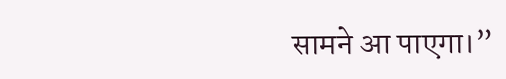सामने आ पाएगा।”